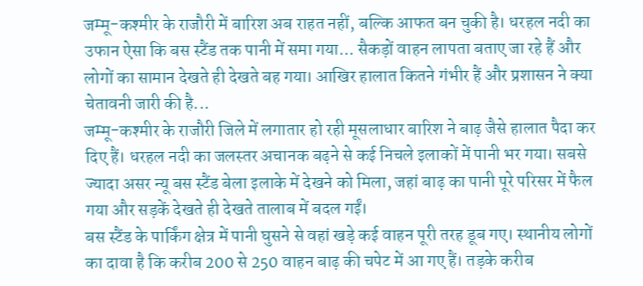जम्मू-कश्मीर के राजौरी में बारिश अब राहत नहीं, बल्कि आफत बन चुकी है। धरहल नदी का उफान ऐसा कि बस स्टैंड तक पानी में समा गया... सैकड़ों वाहन लापता बताए जा रहे हैं और लोगों का सामान देखते ही देखते बह गया। आखिर हालात कितने गंभीर हैं और प्रशासन ने क्या चेतावनी जारी की है...
जम्मू-कश्मीर के राजौरी जिले में लगातार हो रही मूसलाधार बारिश ने बाढ़ जैसे हालात पैदा कर दिए हैं। धरहल नदी का जलस्तर अचानक बढ़ने से कई निचले इलाकों में पानी भर गया। सबसे ज्यादा असर न्यू बस स्टैंड बेला इलाके में देखने को मिला, जहां बाढ़ का पानी पूरे परिसर में फैल गया और सड़कें देखते ही देखते तालाब में बदल गईं।
बस स्टैंड के पार्किंग क्षेत्र में पानी घुसने से वहां खड़े कई वाहन पूरी तरह डूब गए। स्थानीय लोगों का दावा है कि करीब 200 से 250 वाहन बाढ़ की चपेट में आ गए हैं। तड़के करीब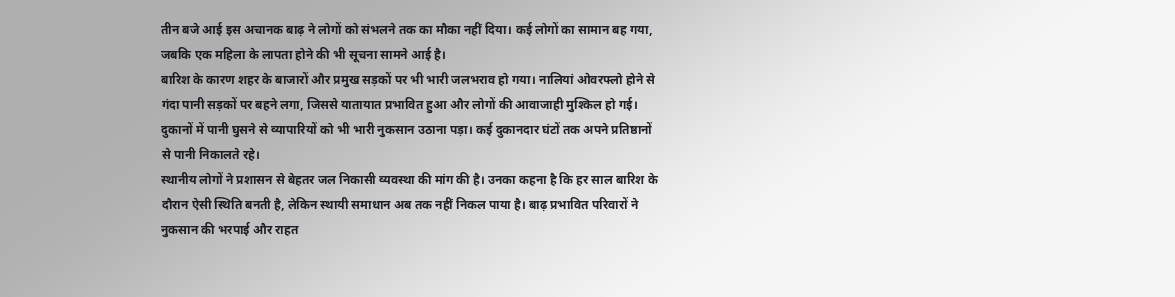तीन बजे आई इस अचानक बाढ़ ने लोगों को संभलने तक का मौका नहीं दिया। कई लोगों का सामान बह गया, जबकि एक महिला के लापता होने की भी सूचना सामने आई है।
बारिश के कारण शहर के बाजारों और प्रमुख सड़कों पर भी भारी जलभराव हो गया। नालियां ओवरफ्लो होने से गंदा पानी सड़कों पर बहने लगा, जिससे यातायात प्रभावित हुआ और लोगों की आवाजाही मुश्किल हो गई। दुकानों में पानी घुसने से व्यापारियों को भी भारी नुकसान उठाना पड़ा। कई दुकानदार घंटों तक अपने प्रतिष्ठानों से पानी निकालते रहे।
स्थानीय लोगों ने प्रशासन से बेहतर जल निकासी व्यवस्था की मांग की है। उनका कहना है कि हर साल बारिश के दौरान ऐसी स्थिति बनती है, लेकिन स्थायी समाधान अब तक नहीं निकल पाया है। बाढ़ प्रभावित परिवारों ने नुकसान की भरपाई और राहत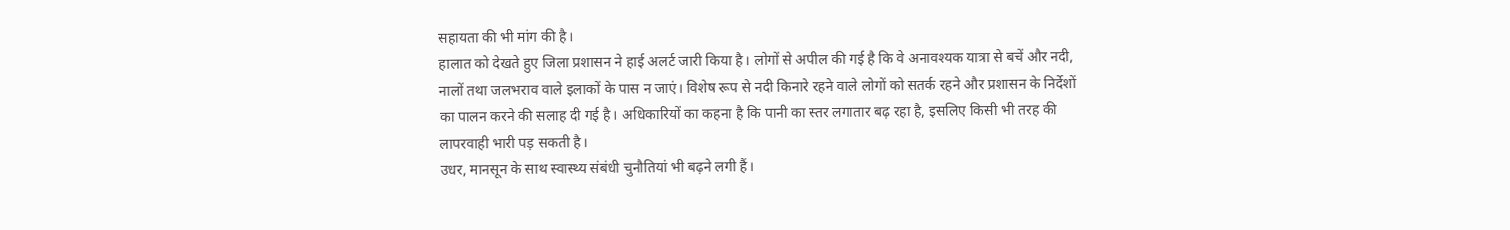सहायता की भी मांग की है।
हालात को देखते हुए जिला प्रशासन ने हाई अलर्ट जारी किया है। लोगों से अपील की गई है कि वे अनावश्यक यात्रा से बचें और नदी, नालों तथा जलभराव वाले इलाकों के पास न जाएं। विशेष रूप से नदी किनारे रहने वाले लोगों को सतर्क रहने और प्रशासन के निर्देशों का पालन करने की सलाह दी गई है। अधिकारियों का कहना है कि पानी का स्तर लगातार बढ़ रहा है, इसलिए किसी भी तरह की लापरवाही भारी पड़ सकती है।
उधर, मानसून के साथ स्वास्थ्य संबंधी चुनौतियां भी बढ़ने लगी हैं।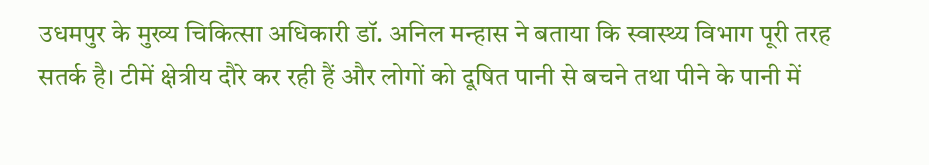उधमपुर के मुख्य चिकित्सा अधिकारी डॉ. अनिल मन्हास ने बताया कि स्वास्थ्य विभाग पूरी तरह सतर्क है। टीमें क्षेत्रीय दौरे कर रही हैं और लोगों को दूषित पानी से बचने तथा पीने के पानी में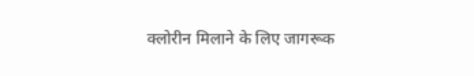क्लोरीन मिलाने के लिए जागरूक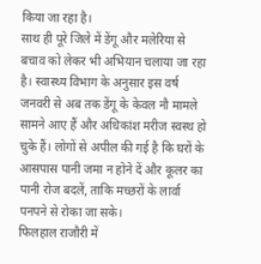किया जा रहा है।
साथ ही पूरे जिले में डेंगू और मलेरिया से बचाव को लेकर भी अभियान चलाया जा रहा है। स्वास्थ्य विभाग के अनुसार इस वर्ष जनवरी से अब तक डेंगू के केवल नौ मामले सामने आए हैं और अधिकांश मरीज स्वस्थ हो चुके हैं। लोगों से अपील की गई है कि घरों के आसपास पानी जमा न होने दें और कूलर का पानी रोज बदलें, ताकि मच्छरों के लार्वा पनपने से रोका जा सके।
फिलहाल राजौरी में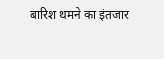बारिश थमने का इंतजार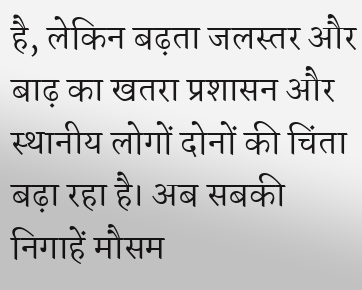है, लेकिन बढ़ता जलस्तर और बाढ़ का खतरा प्रशासन और स्थानीय लोगों दोनों की चिंता बढ़ा रहा है। अब सबकी निगाहें मौसम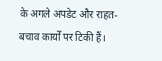के अगले अपडेट और राहत-बचाव कार्यों पर टिकी हैं।